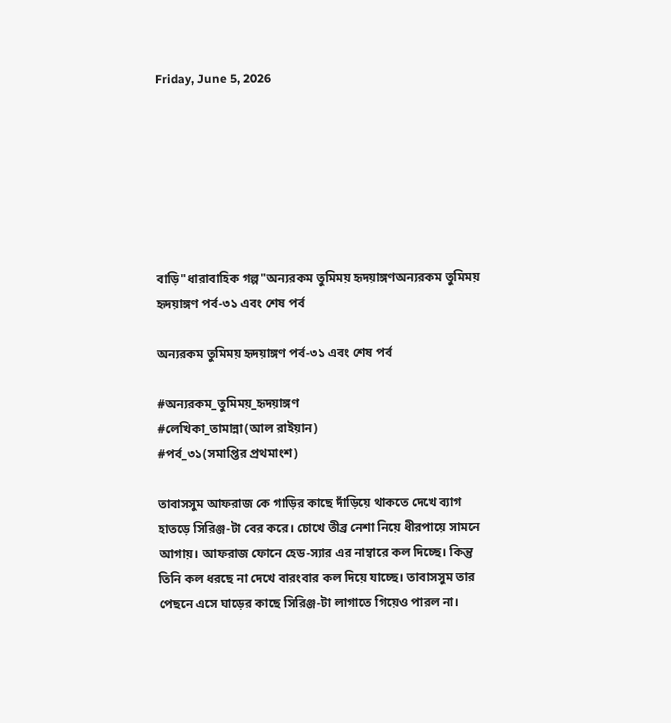Friday, June 5, 2026







বাড়ি"ধারাবাহিক গল্প"অন্যরকম তুমিময় হৃদয়াঙ্গণঅন্যরকম তুমিময় হৃদয়াঙ্গণ পর্ব-৩১ এবং শেষ পর্ব

অন্যরকম তুমিময় হৃদয়াঙ্গণ পর্ব-৩১ এবং শেষ পর্ব

#অন্যরকম_তুমিময়_হৃদয়াঙ্গণ
#লেখিকা_তামান্না(আল রাইয়ান)
#পর্ব_৩১(সমাপ্তির প্রথমাংশ)

তাবাসসুম আফরাজ কে গাড়ির কাছে দাঁড়িয়ে থাকতে দেখে ব্যাগ হাতড়ে সিরিঞ্জ-টা বের করে। চোখে তীব্র নেশা নিয়ে ধীরপায়ে সামনে আগায়। আফরাজ ফোনে হেড-স্যার এর নাম্বারে কল দিচ্ছে। কিন্তু তিনি কল ধরছে না দেখে বারংবার কল দিয়ে যাচ্ছে। তাবাসসুম তার পেছনে এসে ঘাড়ের কাছে সিরিঞ্জ-টা লাগাতে গিয়েও পারল না।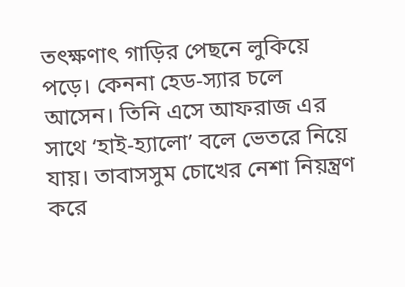তৎক্ষণাৎ গাড়ির পেছনে লুকিয়ে পড়ে। কেননা হেড-স্যার চলে আসেন। তিনি এসে আফরাজ এর সাথে ‘হাই-হ্যালো’ বলে ভেতরে নিয়ে যায়। তাবাসসুম চোখের নেশা নিয়ন্ত্রণ করে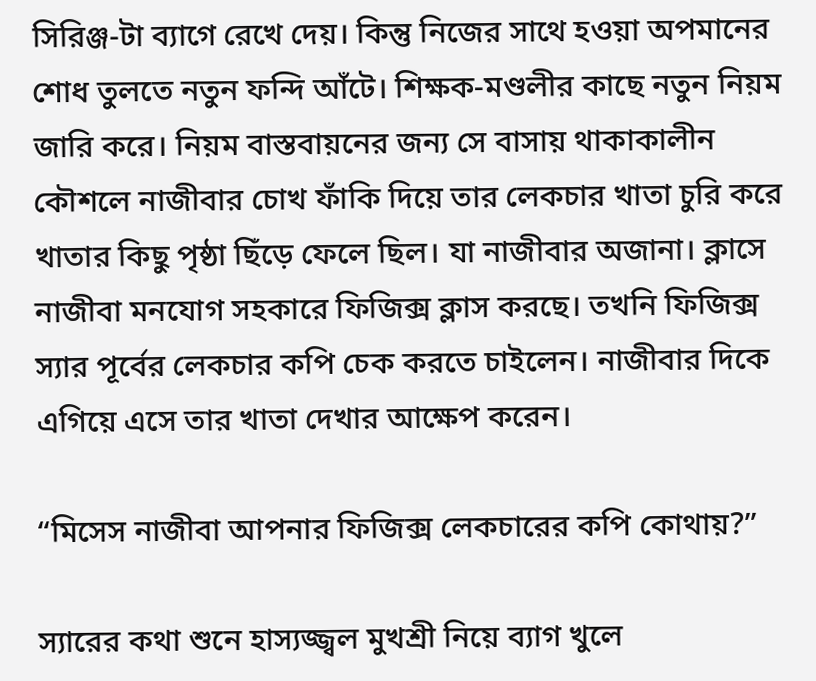সিরিঞ্জ-টা ব্যাগে রেখে দেয়। কিন্তু নিজের সাথে হওয়া অপমানের শোধ তুলতে নতুন ফন্দি আঁটে। শিক্ষক-মণ্ডলীর কাছে নতুন নিয়ম জারি করে। নিয়ম বাস্তবায়নের জন্য সে বাসায় থাকাকালীন কৌশলে নাজীবার চোখ ফাঁকি দিয়ে তার লেকচার খাতা চুরি করে খাতার কিছু পৃষ্ঠা ছিঁড়ে ফেলে ছিল। যা নাজীবার অজানা। ক্লাসে নাজীবা মনযোগ সহকারে ফিজিক্স ক্লাস করছে। তখনি ফিজিক্স স্যার পূর্বের লেকচার কপি চেক করতে চাইলেন। নাজীবার দিকে এগিয়ে এসে তার খাতা দেখার আক্ষেপ করেন।

“মিসেস নাজীবা আপনার ফিজিক্স লেকচারের কপি কোথায়?”

স্যারের কথা শুনে হাস্যজ্জ্বল মুখশ্রী নিয়ে ব্যাগ খুলে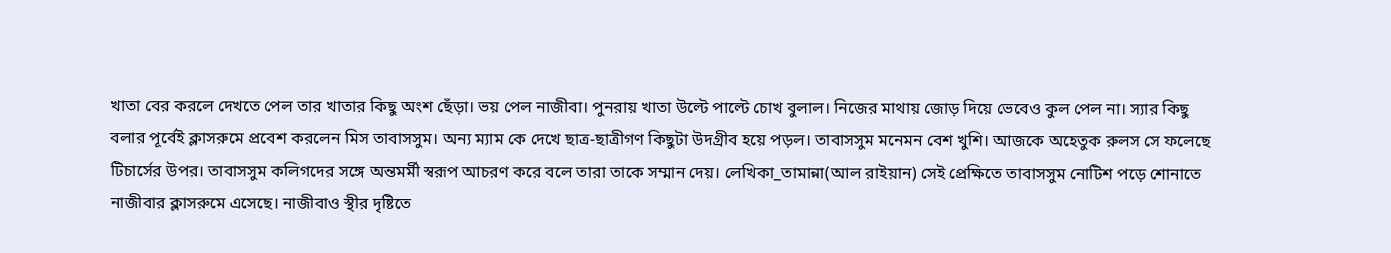খাতা বের করলে দেখতে পেল তার খাতার কিছু অংশ ছেঁড়া। ভয় পেল নাজীবা। পুনরায় খাতা উল্টে পাল্টে চোখ বুলাল। নিজের মাথায় জোড় দিয়ে ভেবেও কুল পেল না। স্যার কিছু বলার পূর্বেই ক্লাসরুমে প্রবেশ করলেন মিস তাবাসসুম। অন্য ম্যাম কে দেখে ছাত্র-ছাত্রীগণ কিছুটা উদগ্রীব হয়ে পড়ল। তাবাসসুম মনেমন বেশ খুশি। আজকে অহেতুক রুলস সে ফলেছে টিচার্সের উপর। তাবাসসুম কলিগদের সঙ্গে অন্তমর্মী স্বরূপ আচরণ করে বলে তারা তাকে সম্মান দেয়। লেখিকা_তামান্না(আল রাইয়ান) সেই প্রেক্ষিতে তাবাসসুম নোটিশ পড়ে শোনাতে নাজীবার ক্লাসরুমে এসেছে। নাজীবাও স্থীর দৃষ্টিতে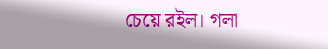চেয়ে রইল। গলা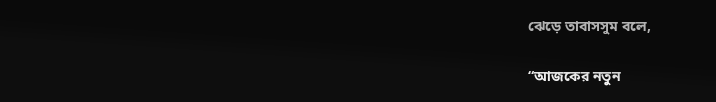ঝেড়ে তাবাসসুম বলে,

“আজকের নতুন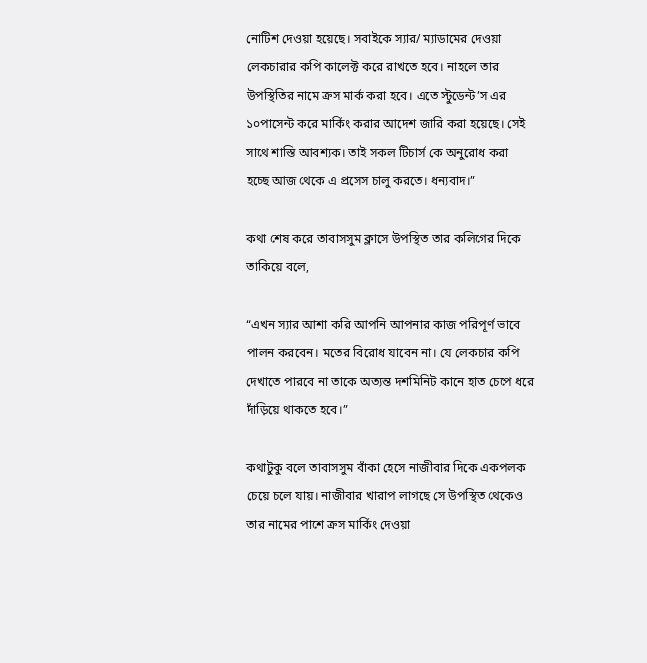নোটিশ দেওয়া হয়েছে। সবাইকে স্যার/ ম্যাডামের দেওয়া লেকচারার কপি কালেক্ট করে রাখতে হবে। নাহলে তার উপস্থিতির নামে ক্রস মার্ক করা হবে। এতে স্টুডেন্ট’স এর ১০পাসেন্ট করে মার্কিং করার আদেশ জারি করা হয়েছে। সেই সাথে শাস্তি আবশ্যক। তাই সকল টিচার্স কে অনুরোধ করা হচ্ছে আজ থেকে এ প্রসেস চালু করতে। ধন্যবাদ।”

কথা শেষ করে তাবাসসুম ক্লাসে উপস্থিত তার কলিগের দিকে তাকিয়ে বলে,

“এখন স্যার আশা করি আপনি আপনার কাজ পরিপূর্ণ ভাবে পালন করবেন। মতের বিরোধ যাবেন না। যে লেকচার কপি দেখাতে পারবে না তাকে অত্যন্ত দশমিনিট কানে হাত চেপে ধরে দাঁড়িয়ে থাকতে হবে।”

কথাটুকু বলে তাবাসসুম বাঁকা হেসে নাজীবার দিকে একপলক চেয়ে চলে যায়। নাজীবার খারাপ লাগছে সে উপস্থিত থেকেও তার নামের পাশে ক্রস মার্কিং দেওয়া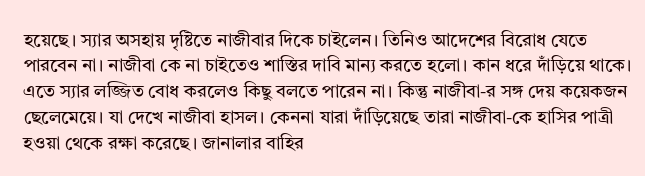হয়েছে। স্যার অসহায় দৃষ্টিতে নাজীবার দিকে চাইলেন। তিনিও আদেশের বিরোধ যেতে পারবেন না। নাজীবা কে না চাইতেও শাস্তির দাবি মান্য করতে হলো। কান ধরে দাঁড়িয়ে থাকে। এতে স্যার লজ্জিত বোধ করলেও কিছু বলতে পারেন না। কিন্তু নাজীবা-র সঙ্গ দেয় কয়েকজন ছেলেমেয়ে। যা দেখে নাজীবা হাসল। কেননা যারা দাঁড়িয়েছে তারা নাজীবা-কে হাসির পাত্রী হওয়া থেকে রক্ষা করেছে। জানালার বাহির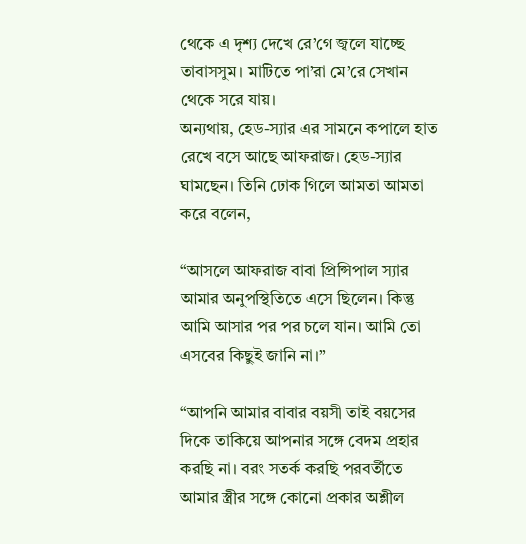থেকে এ দৃশ্য দেখে রে’গে জ্বলে যাচ্ছে তাবাসসুম। মাটিতে পা’রা মে’রে সেখান থেকে সরে যায়।
অন্যথায়, হেড-স্যার এর সামনে কপালে হাত রেখে বসে আছে আফরাজ। হেড-স্যার ঘামছেন। তিনি ঢোক গিলে আমতা আমতা করে বলেন,

“আসলে আফরাজ বাবা প্রিন্সিপাল স্যার আমার অনুপস্থিতিতে এসে ছিলেন। কিন্তু আমি আসার পর পর চলে যান। আমি তো এসবের কিছুই জানি না।”

“আপনি আমার বাবার বয়সী তাই বয়সের দিকে তাকিয়ে আপনার সঙ্গে বেদম প্রহার করছি না। বরং সতর্ক করছি পরবর্তীতে আমার স্ত্রীর সঙ্গে কোনো প্রকার অশ্লীল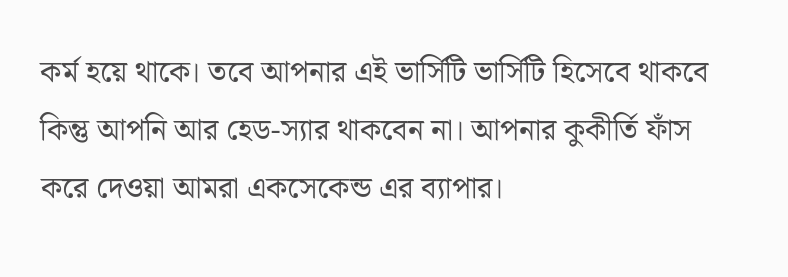কর্ম হয়ে থাকে। তবে আপনার এই ভার্সিটি ভার্সিটি হিসেবে থাকবে কিন্তু আপনি আর হেড-স্যার থাকবেন না। আপনার কুকীর্তি ফাঁস করে দেওয়া আমরা একসেকেন্ড এর ব্যাপার।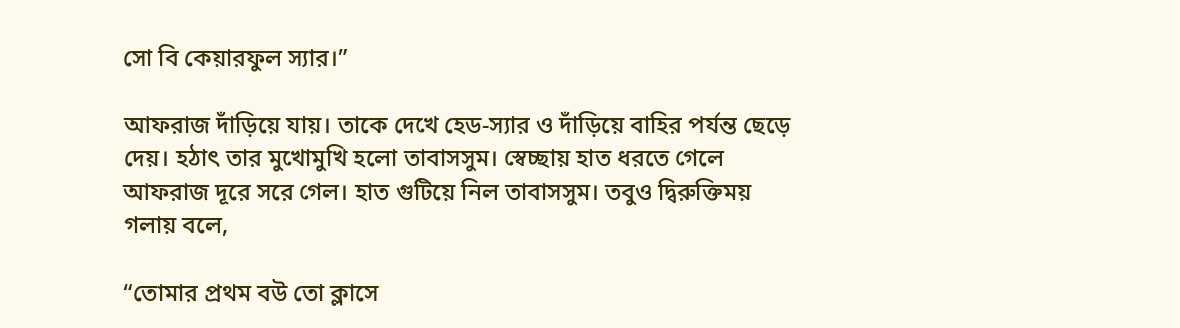সো বি কেয়ারফুল স্যার।”

আফরাজ দাঁড়িয়ে যায়। তাকে দেখে হেড-স্যার ও দাঁড়িয়ে বাহির পর্যন্ত ছেড়ে দেয়। হঠাৎ তার মুখোমুখি হলো তাবাসসুম। স্বেচ্ছায় হাত ধরতে গেলে আফরাজ দূরে সরে গেল। হাত গুটিয়ে নিল তাবাসসুম। তবুও দ্বিরুক্তিময় গলায় বলে,

“তোমার প্রথম বউ তো ক্লাসে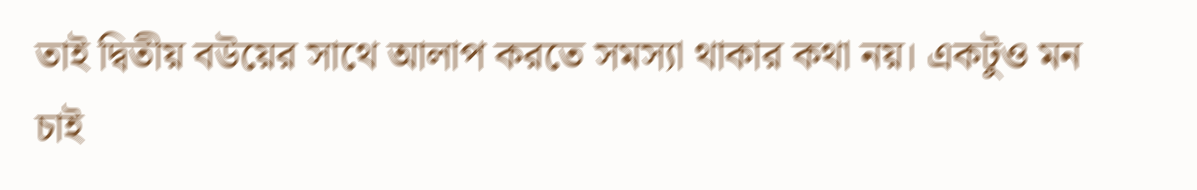তাই দ্বিতীয় বউয়ের সাথে আলাপ করতে সমস্যা থাকার কথা নয়। একটুও মন চাই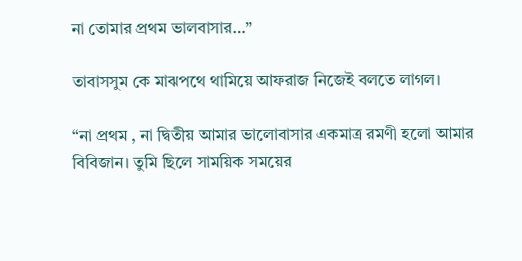না তোমার প্রথম ভালবাসার…”

তাবাসসুম কে মাঝপথে থামিয়ে আফরাজ নিজেই বলতে লাগল।

“না প্রথম , না দ্বিতীয় আমার ভালোবাসার একমাত্র রমণী হলো আমার বিবিজান। তুমি ছিলে সাময়িক সময়ের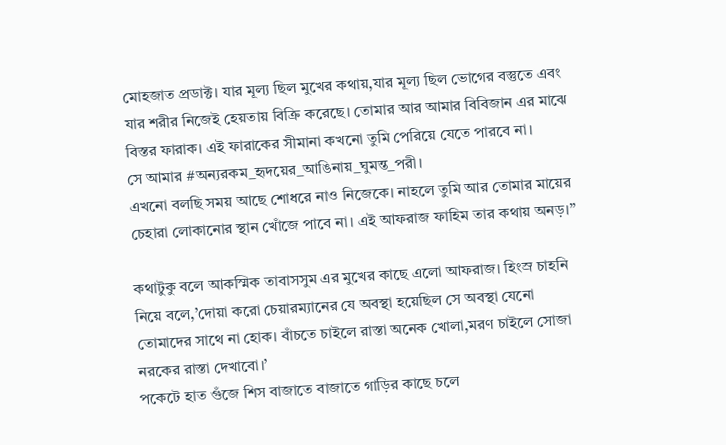মোহজাত প্রডাক্ট। যার মূল্য ছিল মুখের কথায়,যার মূল্য ছিল ভোগের বস্তুতে এবং যার শরীর নিজেই হেয়তায় বিক্রি করেছে। তোমার আর আমার বিবিজান এর মাঝে বিস্তর ফারাক। এই ফারাকের সীমানা কখনো তুমি পেরিয়ে যেতে পারবে না।
সে আমার #অন্যরকম_হৃদয়ের_আঙিনায়_ঘুমন্ত_পরী।
এখনো বলছি সময় আছে শোধরে নাও নিজেকে। নাহলে তুমি আর তোমার মায়ের চেহারা লোকানোর স্থান খোঁজে পাবে না। এই আফরাজ ফাহিম তার কথায় অনড়।”

কথাটুকু বলে আকস্মিক তাবাসসুম এর মুখের কাছে এলো আফরাজ। হিংস্র চাহনি নিয়ে বলে,’দোয়া করো চেয়ারম্যানের যে অবস্থা হয়েছিল সে অবস্থা যেনো তোমাদের সাথে না হোক। বাঁচতে চাইলে রাস্তা অনেক খোলা,মরণ চাইলে সোজা নরকের রাস্তা দেখাবো।’
পকেটে হাত গুঁজে শিস বাজাতে বাজাতে গাড়ির কাছে চলে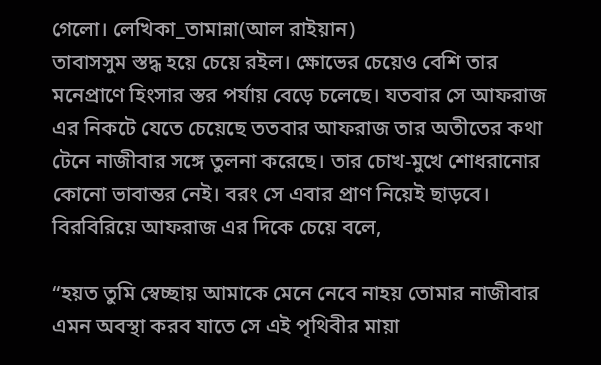গেলো। লেখিকা_তামান্না(আল রাইয়ান)
তাবাসসুম স্তদ্ধ হয়ে চেয়ে রইল। ক্ষোভের চেয়েও বেশি তার মনেপ্রাণে হিংসার স্তর পর্যায় বেড়ে চলেছে। যতবার সে আফরাজ এর নিকটে যেতে চেয়েছে ততবার আফরাজ তার অতীতের কথা টেনে নাজীবার সঙ্গে তুলনা করেছে। তার চোখ-মুখে শোধরানোর কোনো ভাবান্তর নেই। বরং সে এবার প্রাণ নিয়েই ছাড়বে। বিরবিরিয়ে আফরাজ এর দিকে চেয়ে বলে,

“হয়ত তুমি স্বেচ্ছায় আমাকে মেনে নেবে নাহয় তোমার নাজীবার এমন অবস্থা করব যাতে সে এই পৃথিবীর মায়া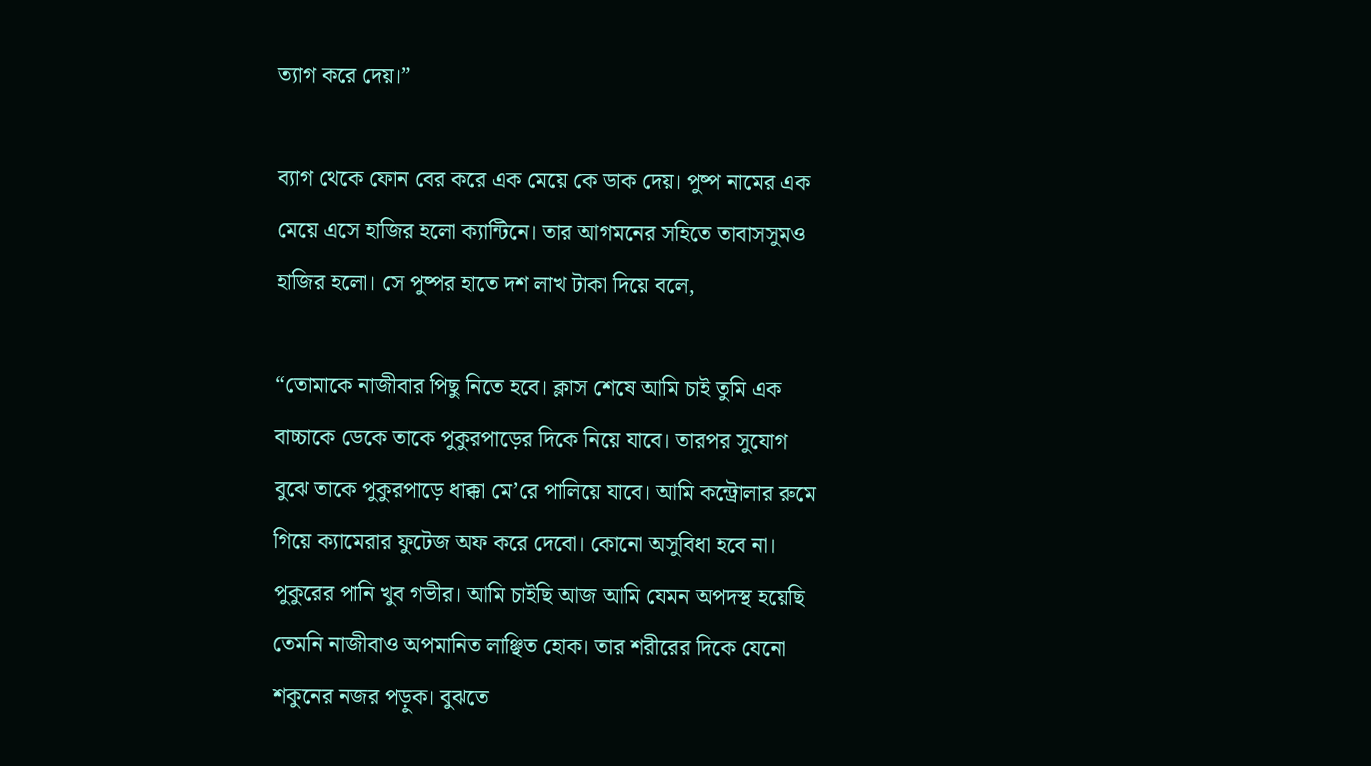ত্যাগ করে দেয়।”

ব্যাগ থেকে ফোন বের করে এক মেয়ে কে ডাক দেয়। পুষ্প নামের এক মেয়ে এসে হাজির হলো ক্যান্টিনে। তার আগমনের সহিতে তাবাসসুমও হাজির হলো। সে পুষ্পর হাতে দশ লাখ টাকা দিয়ে বলে,

“তোমাকে নাজীবার পিছু নিতে হবে। ক্লাস শেষে আমি চাই তুমি এক বাচ্চাকে ডেকে তাকে পুকুরপাড়ের দিকে নিয়ে যাবে। তারপর সুযোগ বুঝে তাকে পুকুরপাড়ে ধাক্কা মে’রে পালিয়ে যাবে। আমি কন্ট্রোলার রুমে গিয়ে ক্যামেরার ফুটেজ অফ করে দেবো। কোনো অসুবিধা হবে না। পুকুরের পানি খুব গভীর। আমি চাইছি আজ আমি যেমন অপদস্থ হয়েছি তেমনি নাজীবাও অপমানিত লাঞ্ছিত হোক। তার শরীরের দিকে যেনো শকুনের নজর পড়ুক। বুঝতে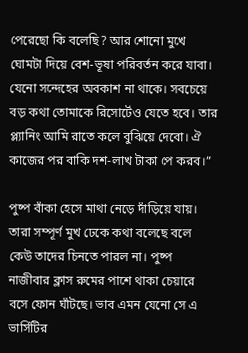পেরেছো কি বলেছি? আর শোনো মুখে ঘোমটা দিয়ে বেশ-ভূষা পরিবর্তন করে যাবা। যেনো সন্দেহের অবকাশ না থাকে। সবচেয়ে বড় কথা তোমাকে রিসোর্টেও যেতে হবে। তার প্ল্যানিং আমি রাতে কলে বুঝিয়ে দেবো। ঐ কাজের পর বাকি দশ-লাখ টাকা পে করব।”

পুষ্প বাঁকা হেসে মাথা নেড়ে দাঁড়িয়ে যায়। তারা সম্পূর্ণ মুখ ঢেকে কথা বলেছে বলে কেউ তাদের চিনতে পারল না। পুষ্প নাজীবার ক্লাস রুমের পাশে থাকা চেয়ারে বসে ফোন ঘাঁটছে। ভাব এমন যেনো সে এ ভার্সিটির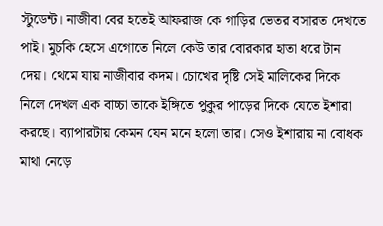স্টুডেন্ট। নাজীবা বের হতেই আফরাজ কে গাড়ির ভেতর বসারত দেখতে পাই। মুচকি হেসে এগোতে নিলে কেউ তার বোরকার হাতা ধরে টান দেয়। থেমে যায় নাজীবার কদম। চোখের দৃষ্টি সেই মালিকের দিকে নিলে দেখল এক বাচ্চা তাকে ইঙ্গিতে পুকুর পাড়ের দিকে যেতে ইশারা করছে। ব্যাপারটায় কেমন যেন মনে হলো তার। সেও ইশারায় না বোধক মাথা নেড়ে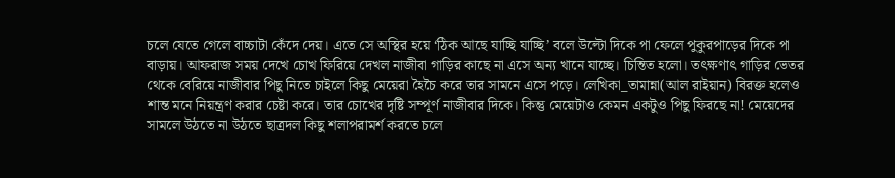চলে যেতে গেলে বাচ্চাটা কেঁদে দেয়। এতে সে অস্থির হয়ে ‘ঠিক আছে যাচ্ছি যাচ্ছি’ বলে উল্টো দিকে পা ফেলে পুকুরপাড়ের দিকে পা বাড়ায়। আফরাজ সময় দেখে চোখ ফিরিয়ে দেখল নাজীবা গাড়ির কাছে না এসে অন্য খানে যাচ্ছে‌। চিন্তিত হলো। তৎক্ষণাৎ গাড়ির ভেতর থেকে বেরিয়ে নাজীবার পিছু নিতে চাইলে কিছু মেয়েরা হৈচৈ করে তার সামনে এসে পড়ে‌। লেখিকা_তামান্না(আল রাইয়ান) বিরক্ত হলেও শান্ত মনে নিয়ন্ত্রণ করার চেষ্টা করে। তার চোখের দৃষ্টি সম্পূর্ণ নাজীবার দিকে‌। কিন্তু মেয়েটাও কেমন একটুও পিছু ফিরছে না! মেয়েদের সামলে উঠতে না উঠতে ছাত্রদল কিছু শলাপরামর্শ করতে চলে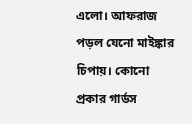এলো। আফরাজ পড়ল যেনো মাইঙ্কার চিপায়। কোনো প্রকার গার্ডস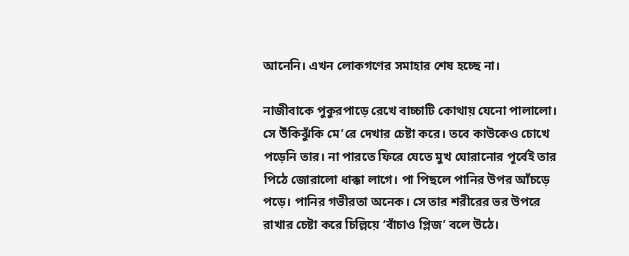আনেনি। এখন লোকগণের সমাহার শেষ হচ্ছে না।

নাজীবাকে পুকুরপাড়ে রেখে বাচ্চাটি কোথায় যেনো পালালো। সে উঁকিঝুঁকি মে’রে দেখার চেষ্টা করে। তবে কাউকেও চোখে পড়েনি তার। না পারতে ফিরে যেতে মুখ ঘোরানোর পূর্বেই তার পিঠে জোরালো ধাক্কা লাগে। পা পিছলে পানির উপর আঁচড়ে পড়ে। পানির গভীরতা অনেক। সে তার শরীরের ভর উপরে রাখার চেষ্টা করে চিল্লিয়ে ‘বাঁচাও প্লিজ’ বলে উঠে।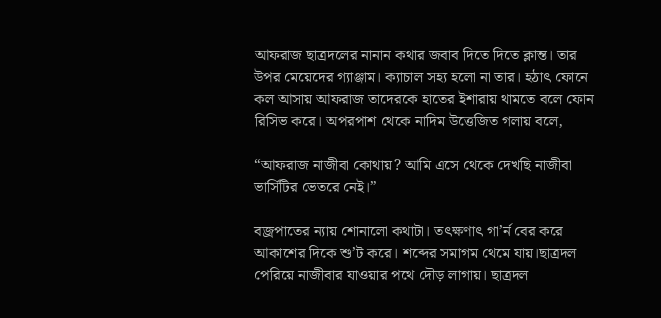আফরাজ ছাত্রদলের নানান কথার জবাব দিতে দিতে ক্লান্ত। তার উপর মেয়েদের গ্যাঞ্জাম। ক্যাচাল সহ্য হলো না তার। হঠাৎ ফোনে কল আসায় আফরাজ তাদেরকে হাতের ইশারায় থামতে বলে ফোন রিসিভ করে। অপরপাশ থেকে নাদিম উত্তেজিত গলায় বলে,

“আফরাজ নাজীবা কোথায়? আমি এসে থেকে দেখছি নাজীবা ভার্সিটির ভেতরে নেই।”

বজ্রপাতের ন্যায় শোনালো কথাটা। তৎক্ষণাৎ গা’র্ন বের করে আকাশের দিকে শু’ট করে। শব্দের সমাগম থেমে যায়।ছাত্রদল পেরিয়ে নাজীবার যাওয়ার পথে দৌড় লাগায়। ছাত্রদল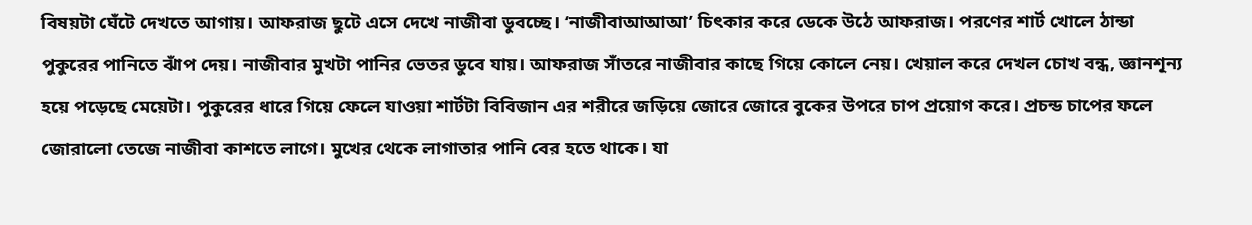বিষয়টা ঘেঁটে দেখতে আগায়। আফরাজ ছুটে এসে দেখে নাজীবা ডুবচ্ছে। ‘নাজীবাআআআ’ চিৎকার করে ডেকে উঠে আফরাজ। পরণের শার্ট খোলে ঠান্ডা পুকুরের পানিতে ঝাঁপ দেয়। নাজীবার মুখটা পানির ভেতর ডুবে যায়। আফরাজ সাঁতরে নাজীবার কাছে গিয়ে কোলে নেয়। খেয়াল করে দেখল চোখ বন্ধ, জ্ঞানশূন্য হয়ে পড়েছে মেয়েটা। পুকুরের ধারে গিয়ে ফেলে যাওয়া শার্টটা বিবিজান এর শরীরে জড়িয়ে জোরে জোরে বুকের উপরে চাপ প্রয়োগ করে। প্রচন্ড চাপের ফলে জোরালো তেজে নাজীবা কাশতে লাগে। মুখের থেকে লাগাতার পানি বের হতে থাকে। যা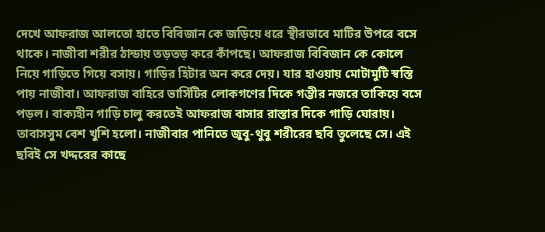দেখে আফরাজ আলতো হাতে বিবিজান কে জড়িয়ে ধরে স্থীরভাবে মাটির উপরে বসে থাকে। নাজীবা শরীর ঠান্ডায় তড়তড় করে কাঁপছে। আফরাজ বিবিজান কে কোলে নিয়ে গাড়িতে গিয়ে বসায়। গাড়ির হিটার অন করে দেয়। যার হাওয়ায় মোটামুটি স্বস্তি পায় নাজীবা। আফরাজ বাহিরে ভার্সিটির লোকগণের দিকে গম্ভীর নজরে তাকিয়ে বসে পড়ল। বাক্যহীন গাড়ি চালু করতেই আফরাজ বাসার রাস্তার দিকে গাড়ি ঘোরায়।
তাবাসসুম বেশ খুশি হলো‌। নাজীবার পানিতে জুবু-থুবু শরীরের ছবি তুলেছে সে। এই ছবিই সে খদ্দরের কাছে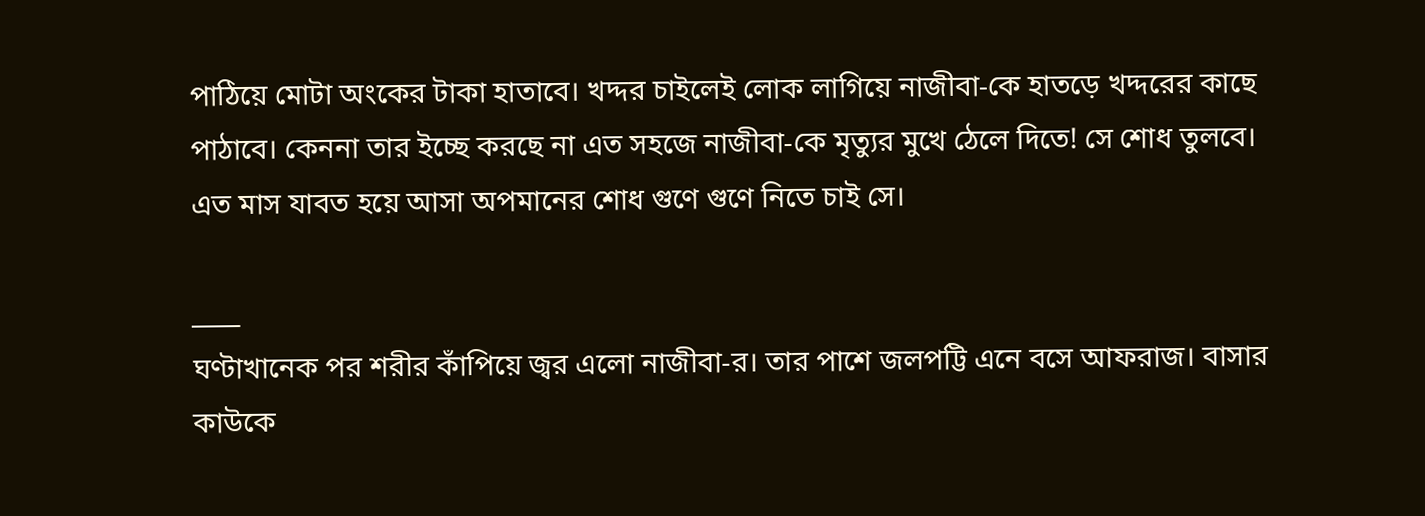পাঠিয়ে মোটা অংকের টাকা হাতাবে। খদ্দর চাইলেই লোক লাগিয়ে নাজীবা-কে হাতড়ে খদ্দরের কাছে পাঠাবে। কেননা তার ইচ্ছে করছে না এত সহজে নাজীবা-কে মৃত্যুর মুখে ঠেলে দিতে! সে শোধ তুলবে। এত মাস যাবত হয়ে আসা অপমানের শোধ গুণে গুণে নিতে চাই সে।

____
ঘণ্টাখানেক পর শরীর কাঁপিয়ে জ্বর এলো নাজীবা-র। তার পাশে জলপট্টি এনে বসে আফরাজ। বাসার কাউকে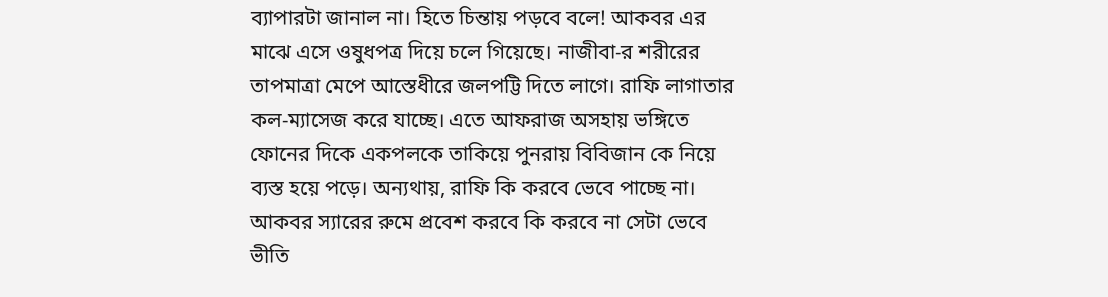ব্যাপারটা জানাল না। হিতে চিন্তায় পড়বে বলে! আকবর এর মাঝে এসে ওষুধপত্র দিয়ে চলে গিয়েছে। নাজীবা-র শরীরের তাপমাত্রা মেপে আস্তেধীরে জলপট্টি দিতে লাগে। রাফি লাগাতার কল-ম্যাসেজ করে যাচ্ছে। এতে আফরাজ অসহায় ভঙ্গিতে ফোনের দিকে একপলকে তাকিয়ে পুনরায় বিবিজান কে নিয়ে ব্যস্ত হয়ে পড়ে। অন্যথায়, রাফি কি করবে ভেবে পাচ্ছে না। আকবর স্যারের রুমে প্রবেশ করবে কি করবে না সেটা ভেবে ভীতি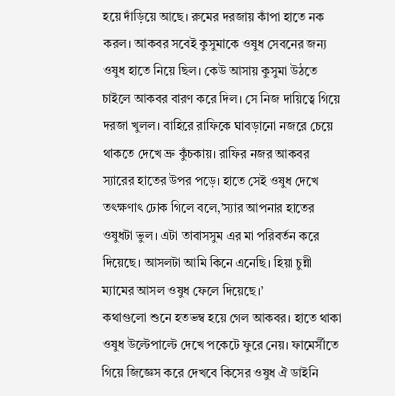হয়ে দাঁড়িয়ে আছে। রুমের দরজায় কাঁপা হাতে নক করল। আকবর সবেই কুসুমাকে ওষুধ সেবনের জন্য ওষুধ হাতে নিয়ে ছিল। কেউ আসায় কুসুমা উঠতে চাইলে আকবর বারণ করে দিল। সে নিজ দায়িত্বে গিয়ে দরজা খুলল। বাহিরে রাফিকে ঘাবড়ানো নজরে চেয়ে থাকতে দেখে ভ্রু কুঁচকায়। রাফির নজর আকবর স্যারের হাতের উপর পড়ে। হাতে সেই ওষুধ দেখে তৎক্ষণাৎ ঢোক গিলে বলে,’স্যার আপনার হাতের ওষুধটা ভুল। এটা তাবাসসুম এর মা পরিবর্তন করে দিয়েছে। আসলটা আমি কিনে এনেছি। হিয়া চুন্নী ম্যামের আসল ওষুধ ফেলে দিয়েছে।’
কথাগুলো শুনে হতভম্ব হয়ে গেল আকবর। হাতে থাকা ওষুধ উল্টেপাল্টে দেখে পকেটে ফুরে নেয়। ফামের্সীতে গিয়ে জিজ্ঞেস করে দেখবে কিসের ওষুধ ঐ ডাইনি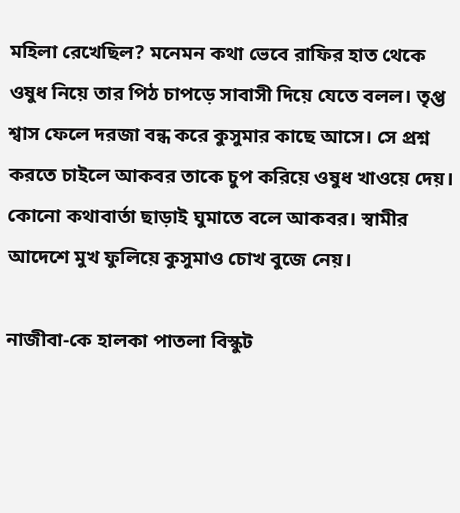মহিলা রেখেছিল? মনেমন কথা ভেবে রাফির হাত থেকে ওষুধ নিয়ে তার পিঠ চাপড়ে সাবাসী দিয়ে যেতে বলল। তৃপ্ত শ্বাস ফেলে দরজা বন্ধ করে কুসুমার কাছে আসে। সে প্রশ্ন করতে চাইলে আকবর তাকে চুপ করিয়ে ওষুধ খাওয়ে দেয়। কোনো কথাবার্তা ছাড়াই ঘুমাতে বলে আকবর। স্বামীর আদেশে মুখ ফুলিয়ে কুসুমাও চোখ বুজে নেয়।

নাজীবা-কে হালকা পাতলা বিস্কুট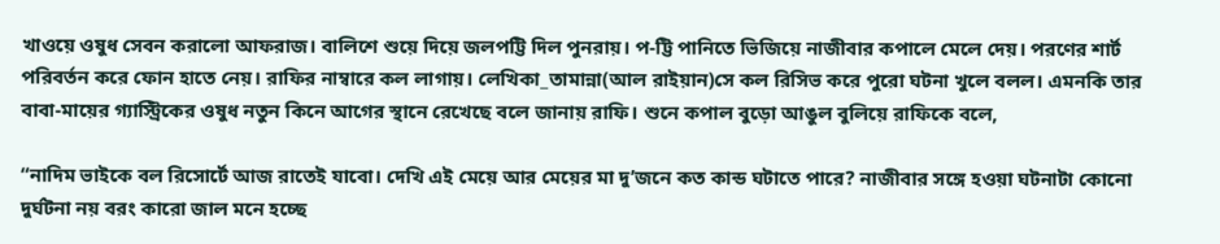খাওয়ে ওষুধ সেবন করালো আফরাজ। বালিশে শুয়ে দিয়ে জলপট্টি দিল পুনরায়। প-ট্টি পানিতে ভিজিয়ে নাজীবার কপালে মেলে দেয়। পরণের শার্ট পরিবর্তন করে ফোন হাতে নেয়। রাফির নাম্বারে কল লাগায়। লেখিকা_তামান্না(আল রাইয়ান)সে কল রিসিভ করে পুরো ঘটনা খুলে বলল। এমনকি তার বাবা-মায়ের গ্যাস্ট্রিকের ওষুধ নতুন কিনে আগের স্থানে রেখেছে বলে জানায় রাফি। শুনে কপাল বুড়ো আঙুল বুলিয়ে রাফিকে বলে,

“নাদিম ভাইকে বল রিসোর্টে আজ রাতেই যাবো। দেখি এই মেয়ে আর মেয়ের মা দু’জনে কত কান্ড ঘটাতে পারে? নাজীবার সঙ্গে হওয়া ঘটনাটা কোনো দুর্ঘটনা নয় বরং কারো জাল মনে হচ্ছে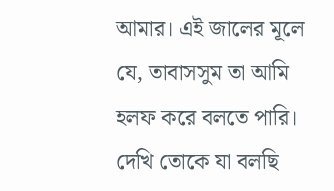আমার। এই জালের মূলে যে, তাবাসসুম তা আমি হলফ করে বলতে পারি। দেখি তোকে যা বলছি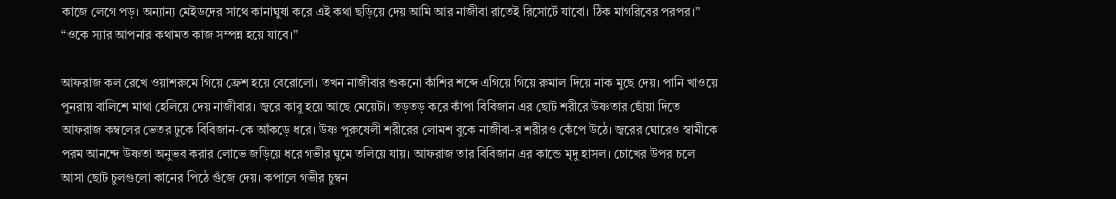কাজে লেগে পড়। অন্যান্য মেইডদের সাথে কানাঘুষা করে এই কথা ছড়িয়ে দেয় আমি আর নাজীবা রাতেই রিসোর্টে যাবো। ঠিক মাগরিবের পরপর।”
“ওকে স্যার আপনার কথামত কাজ সম্পন্ন হয়ে যাবে।”

আফরাজ কল রেখে ওয়াশরুমে গিয়ে ফ্রেশ হয়ে বেরোলো। তখন নাজীবার শুকনো কাঁশির শব্দে এগিয়ে গিয়ে রুমাল দিয়ে নাক মুছে দেয়। পানি খাওয়ে পুনরায় বালিশে মাথা হেলিয়ে দেয় নাজীবার। জ্বরে কাবু হয়ে আছে মেয়েটা। তড়তড় করে কাঁপা বিবিজান এর ছোট শরীরে উষ্ণতার ছোঁয়া দিতে আফরাজ কম্বলের ভেতর ঢুকে বিবিজান-কে আঁকড়ে ধরে। উষ্ণ পুরুষেলী শরীরের লোমশ বুকে নাজীবা-র শরীরও কেঁপে উঠে। জ্বরের ঘোরেও স্বামীকে পরম আনন্দে উষ্ণতা অনুভব করার লোভে জড়িয়ে ধরে গভীর ঘুমে তলিয়ে যায়। আফরাজ তার বিবিজান এর কান্ডে মৃদু হাসল। চোখের উপর চলে আসা ছোট চুলগুলো কানের পিঠে গুঁজে দেয়। কপালে গভীর চুম্বন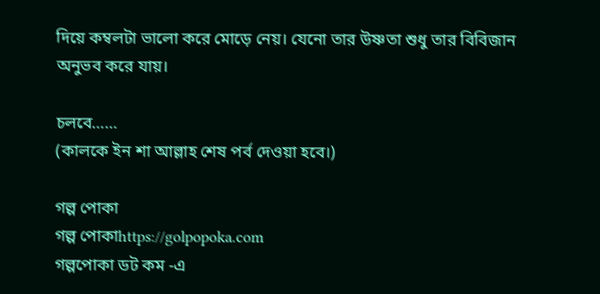দিয়ে কম্বলটা ভালো করে মোড়ে নেয়। যেনো তার উষ্ণতা শুধু তার বিবিজান অনুভব করে যায়।

চলবে……
(কালকে ইন শা আল্লাহ শেষ পর্ব দেওয়া হবে।)

গল্প পোকা
গল্প পোকাhttps://golpopoka.com
গল্পপোকা ডট কম -এ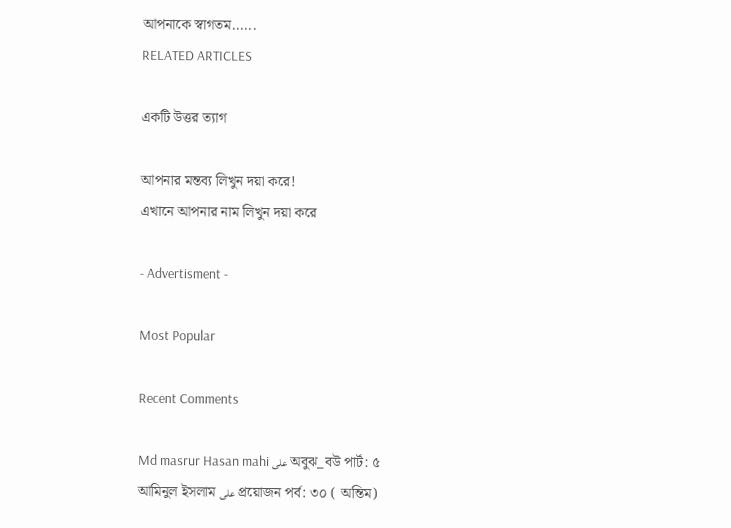আপনাকে স্বাগতম......
RELATED ARTICLES

একটি উত্তর ত্যাগ

আপনার মন্তব্য লিখুন দয়া করে!
এখানে আপনার নাম লিখুন দয়া করে

- Advertisment -

Most Popular

Recent Comments

Md masrur Hasan mahi على অবুঝ_বউ পার্ট: ৫
আমিনুল ইসলাম على প্রয়োজন পর্ব: ৩০ ( অন্তিম)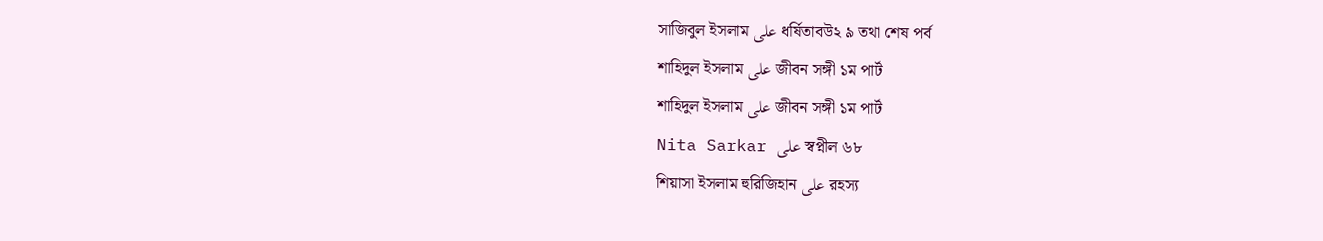সাজিবুল ইসলাম على ধর্ষিতাবউ২ ৯ তথা শেষ পর্ব
শাহিদুল ইসলাম على জীবন সঙ্গী ১ম পার্ট
শাহিদুল ইসলাম على জীবন সঙ্গী ১ম পার্ট
Nita Sarkar على স্বপ্নীল ৬৮
শিয়াসা ইসলাম হুরিজিহান على রহস্য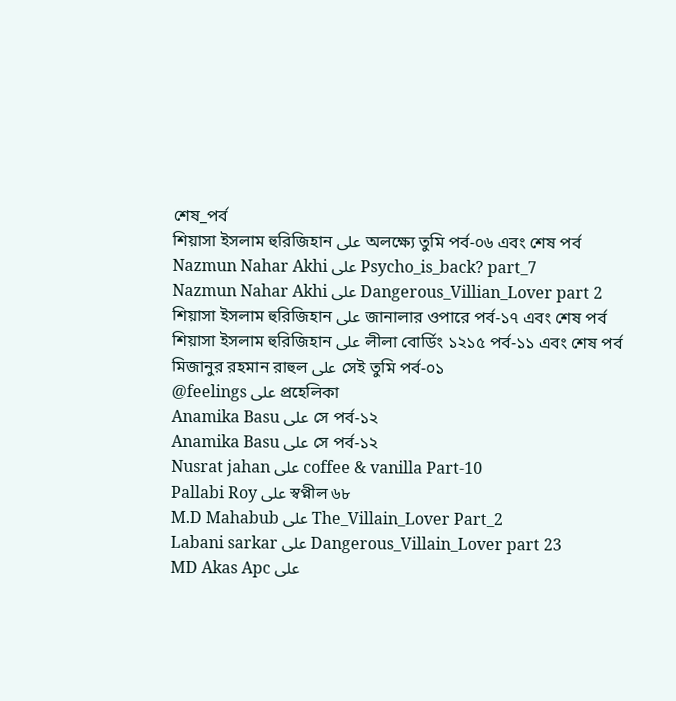শেষ_পর্ব
শিয়াসা ইসলাম হুরিজিহান على অলক্ষ্যে তুমি পর্ব-০৬ এবং শেষ পর্ব
Nazmun Nahar Akhi على Psycho_is_back? part_7
Nazmun Nahar Akhi على Dangerous_Villian_Lover part 2
শিয়াসা ইসলাম হুরিজিহান على জানালার ওপারে পর্ব-১৭ এবং শেষ পর্ব
শিয়াসা ইসলাম হুরিজিহান على লীলা বোর্ডিং ১২১৫ পর্ব-১১ এবং শেষ পর্ব
মিজানুর রহমান রাহুল على সেই তুমি পর্ব-০১
@feelings على প্রহেলিকা
Anamika Basu على সে পর্ব-১২
Anamika Basu على সে পর্ব-১২
Nusrat jahan على coffee & vanilla Part-10
Pallabi Roy على স্বপ্নীল ৬৮
M.D Mahabub على The_Villain_Lover Part_2
Labani sarkar على Dangerous_Villain_Lover part 23
MD Akas Apc على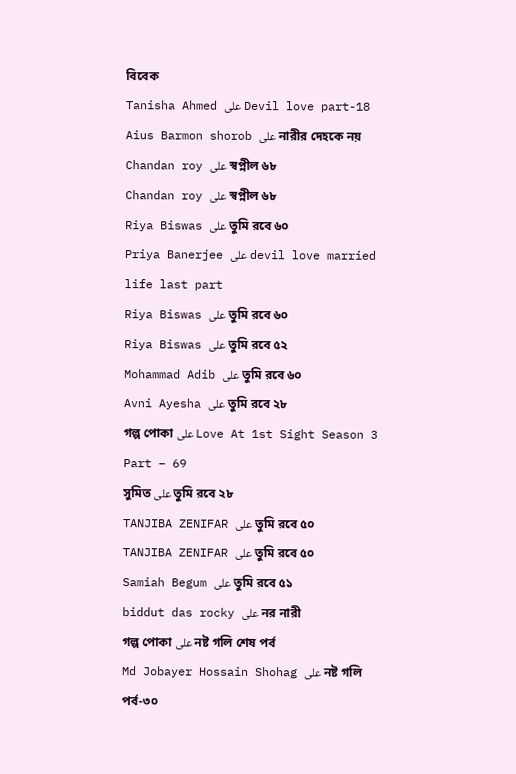বিবেক
Tanisha Ahmed على Devil love part-18
Aius Barmon shorob على নারীর দেহকে নয়
Chandan roy على স্বপ্নীল ৬৮
Chandan roy على স্বপ্নীল ৬৮
Riya Biswas على তুমি রবে ৬০
Priya Banerjee على devil love married life last part
Riya Biswas على তুমি রবে ৬০
Riya Biswas على তুমি রবে ৫২
Mohammad Adib على তুমি রবে ৬০
Avni Ayesha على তুমি রবে ২৮
গল্প পোকা على Love At 1st Sight Season 3 Part – 69
সুমিত على তুমি রবে ২৮
TANJIBA ZENIFAR على তুমি রবে ৫০
TANJIBA ZENIFAR على তুমি রবে ৫০
Samiah Begum على তুমি রবে ৫১
biddut das rocky على নর নারী
গল্প পোকা على নষ্ট গলি শেষ পর্ব
Md Jobayer Hossain Shohag على নষ্ট গলি পর্ব-৩০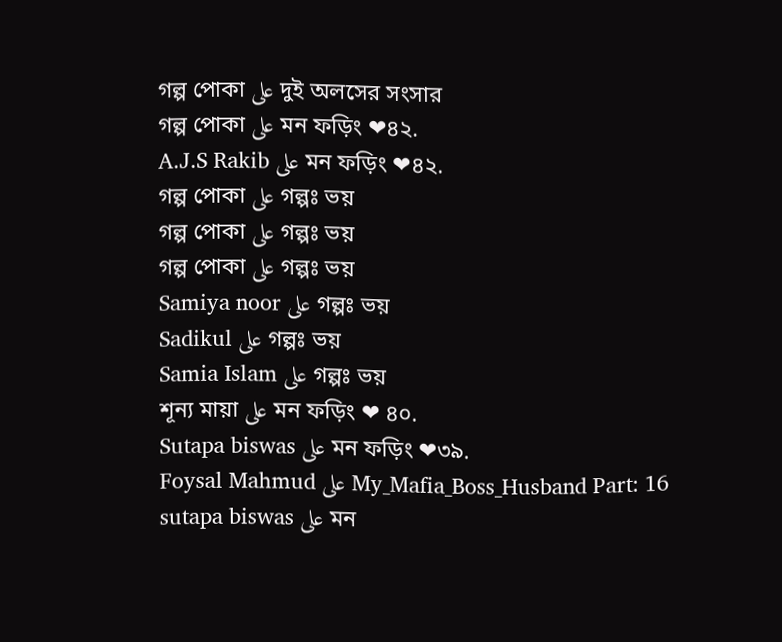গল্প পোকা على দুই অলসের সংসার
গল্প পোকা على মন ফড়িং ❤৪২.
A.J.S Rakib على মন ফড়িং ❤৪২.
গল্প পোকা على গল্পঃ ভয়
গল্প পোকা على গল্পঃ ভয়
গল্প পোকা على গল্পঃ ভয়
Samiya noor على গল্পঃ ভয়
Sadikul على গল্পঃ ভয়
Samia Islam على গল্পঃ ভয়
শূন্য মায়া على মন ফড়িং ❤ ৪০.
Sutapa biswas على মন ফড়িং ❤৩৯.
Foysal Mahmud على My_Mafia_Boss_Husband Part: 16
sutapa biswas على মন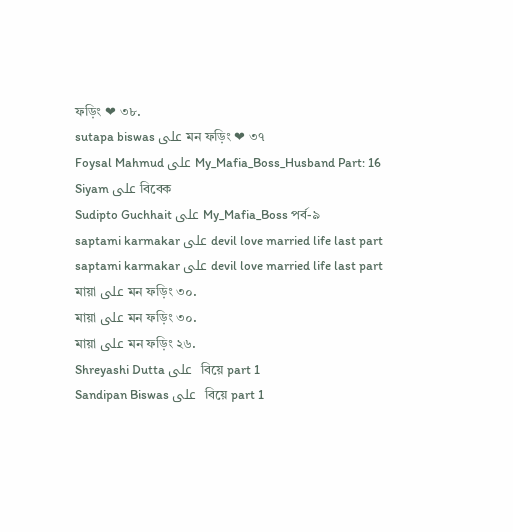ফড়িং ❤ ৩৮.
sutapa biswas على মন ফড়িং ❤ ৩৭
Foysal Mahmud على My_Mafia_Boss_Husband Part: 16
Siyam على বিবেক
Sudipto Guchhait على My_Mafia_Boss পর্ব-৯
saptami karmakar على devil love married life last part
saptami karmakar على devil love married life last part
মায়া على মন ফড়িং ৩০.
মায়া على মন ফড়িং ৩০.
মায়া على মন ফড়িং ২৬.
Shreyashi Dutta على  বিয়ে part 1
Sandipan Biswas على  বিয়ে part 1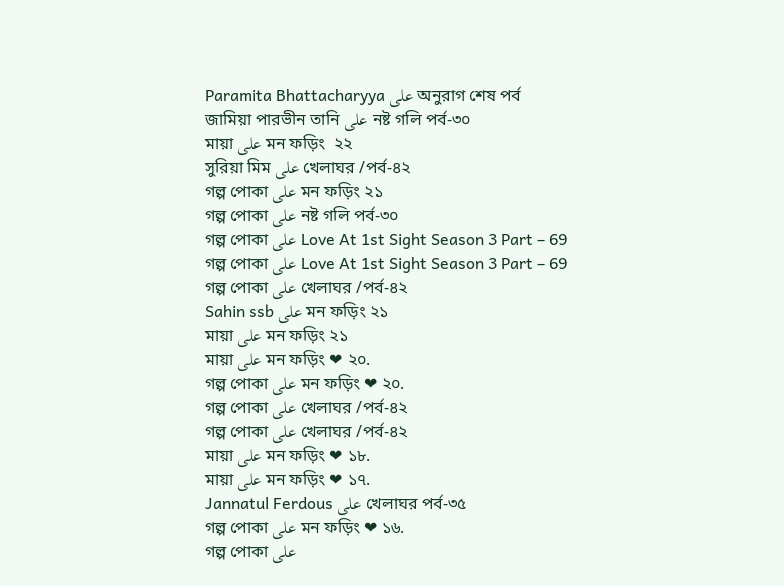Paramita Bhattacharyya على অনুরাগ শেষ পর্ব
জামিয়া পারভীন তানি على নষ্ট গলি পর্ব-৩০
মায়া على মন ফড়িং  ২২
সুরিয়া মিম على খেলাঘর /পর্ব-৪২
গল্প পোকা على মন ফড়িং ২১
গল্প পোকা على নষ্ট গলি পর্ব-৩০
গল্প পোকা على Love At 1st Sight Season 3 Part – 69
গল্প পোকা على Love At 1st Sight Season 3 Part – 69
গল্প পোকা على খেলাঘর /পর্ব-৪২
Sahin ssb على মন ফড়িং ২১
মায়া على মন ফড়িং ২১
মায়া على মন ফড়িং ❤ ২০.
গল্প পোকা على মন ফড়িং ❤ ২০.
গল্প পোকা على খেলাঘর /পর্ব-৪২
গল্প পোকা على খেলাঘর /পর্ব-৪২
মায়া على মন ফড়িং ❤ ১৮.
মায়া على মন ফড়িং ❤ ১৭.
Jannatul Ferdous على খেলাঘর পর্ব-৩৫
গল্প পোকা على মন ফড়িং ❤ ১৬.
গল্প পোকা على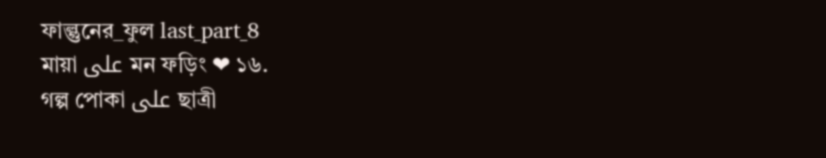ফাল্গুনের_ফুল last_part_8
মায়া على মন ফড়িং ❤ ১৬.
গল্প পোকা على ছাত্রী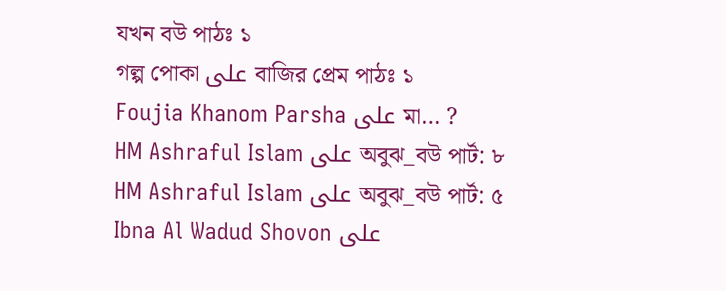যখন বউ পাঠঃ ১
গল্প পোকা على বাজির প্রেম পাঠঃ ১
Foujia Khanom Parsha على মা… ?
HM Ashraful Islam على অবুঝ_বউ পার্ট: ৮
HM Ashraful Islam على অবুঝ_বউ পার্ট: ৫
Ibna Al Wadud Shovon على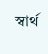স্বার্থ